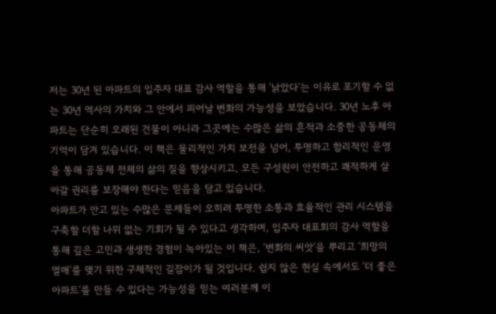저는 30년 된 아파트의 입주자 대표 감사 역할을 통해 '낡았다'는 이유로 포기할 수 없는 30년 역사의 가치와 그 안에서 피어날 변화의 가능성을 보았습니다. 30년 노후 아파트는 단순히 오래된 건물이 아니라 그곳에는 수많은 삶의 흔적과 소중한 공동체의 기억이 담겨 있습니다. 이 책은 물리적인 가치 보전을 넘어, 투명하고 합리적인 운영을 통해 공동체 전체의 삶의 질을 향상시키고, 모든 구성원이 안전하고 쾌적하게 살아갈 권리를 보장해야 한다는 믿음을 담고 있습니다.
아파트가 안고 있는 수많은 문제들이 오히려 투명한 소통과 효율적인 관리 시스템을 구축할 더할 나위 없는 기회가 될 수 있다고 생각하며, 입주자 대표회의 감사 역할을 통해 깊은 고민과 생생한 경험이 녹아있는 이 책은, '변화의 씨앗'을 뿌리고 '희망의 열매'를 맺기 위한 구체적인 길잡이가 될 것입니다. 쉽지 않은 현실 속에서도 '더 좋은 아파트'를 만들 수 있다는 가능성을 믿는 여러분께 이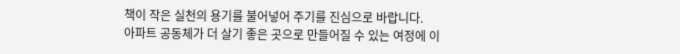책이 작은 실천의 용기를 불어넣어 주기를 진심으로 바랍니다.
아파트 공동체가 더 살기 좋은 곳으로 만들어질 수 있는 여정에 이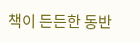책이 든든한 동반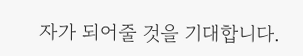자가 되어줄 것을 기대합니다.